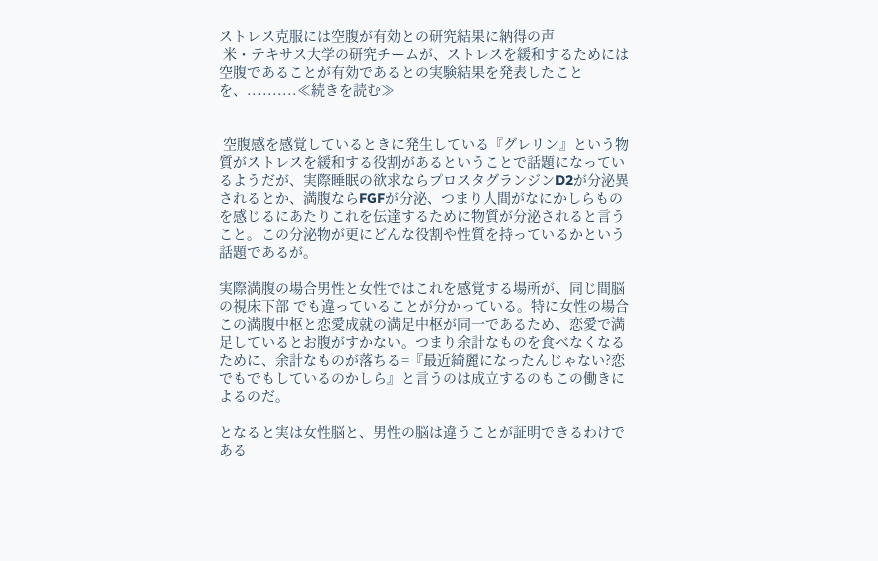ストレス克服には空腹が有効との研究結果に納得の声
 米・テキサス大学の研究チームが、ストレスを緩和するためには空腹であることが有効であるとの実験結果を発表したことを、..........≪続きを読む≫


 空腹感を感覚しているときに発生している『グレリン』という物質がストレスを緩和する役割があるということで話題になっているようだが、実際睡眠の欲求ならプロスタグランジンD2が分泌異されるとか、満腹ならFGFが分泌、つまり人間がなにかしらものを感じるにあたりこれを伝達するために物質が分泌されると言うこと。この分泌物が更にどんな役割や性質を持っているかという話題であるが。

実際満腹の場合男性と女性ではこれを感覚する場所が、同じ間脳の視床下部 でも違っていることが分かっている。特に女性の場合この満腹中枢と恋愛成就の満足中枢が同一であるため、恋愛で満足しているとお腹がすかない。つまり余計なものを食べなくなるために、余計なものが落ちる=『最近綺麗になったんじゃない?恋でもでもしているのかしら』と言うのは成立するのもこの働きによるのだ。

となると実は女性脳と、男性の脳は違うことが証明できるわけである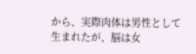から、実際肉体は男性として生まれたが、脳は女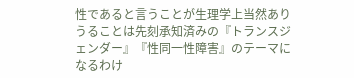性であると言うことが生理学上当然ありうることは先刻承知済みの『トランスジェンダー』『性同一性障害』のテーマになるわけ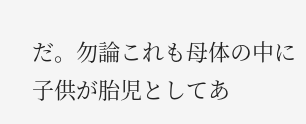だ。勿論これも母体の中に子供が胎児としてあ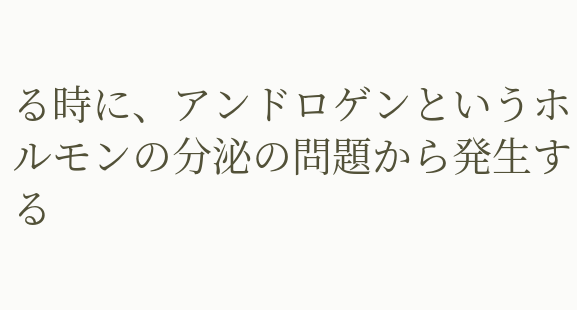る時に、アンドロゲンというホルモンの分泌の問題から発生する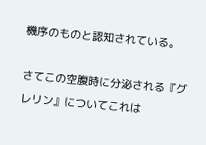機序のものと認知されている。

さてこの空腹時に分泌される『グレリン』についてこれは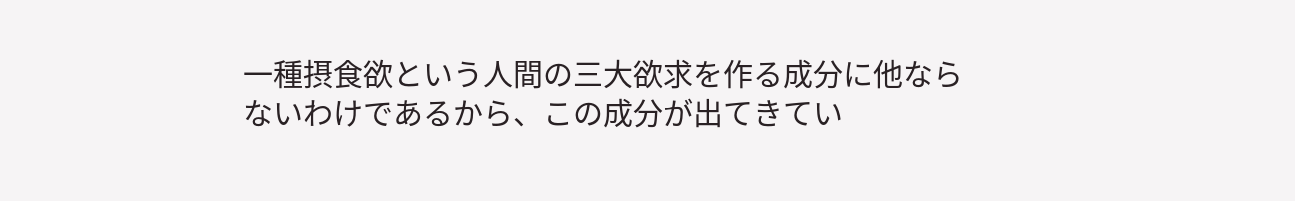一種摂食欲という人間の三大欲求を作る成分に他ならないわけであるから、この成分が出てきてい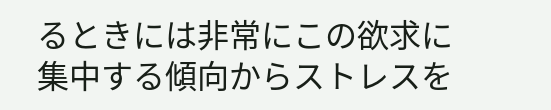るときには非常にこの欲求に集中する傾向からストレスを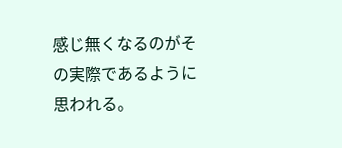感じ無くなるのがその実際であるように思われる。